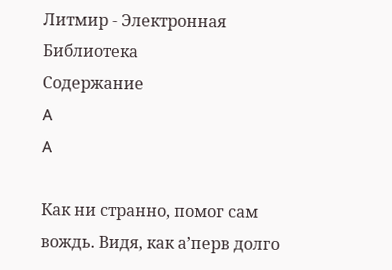Литмир - Электронная Библиотека
Содержание
A
A

Как ни странно, помог сам вождь. Видя, как а’перв долго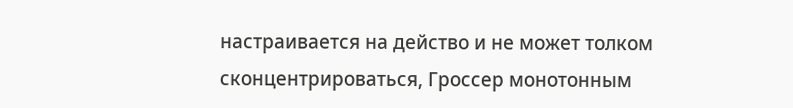настраивается на действо и не может толком сконцентрироваться, Гроссер монотонным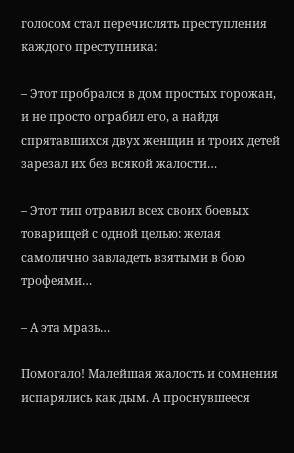голосом стал перечислять преступления каждого преступника:

– Этот пробрался в дом простых горожан, и не просто ограбил его, а найдя спрятавшихся двух женщин и троих детей зарезал их без всякой жалости…

– Этот тип отравил всех своих боевых товарищей с одной целью: желая самолично завладеть взятыми в бою трофеями…

– А эта мразь…

Помогало! Малейшая жалость и сомнения испарялись как дым. А проснувшееся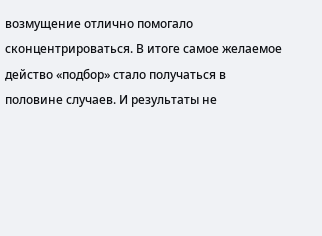возмущение отлично помогало сконцентрироваться. В итоге самое желаемое действо «подбор» стало получаться в половине случаев. И результаты не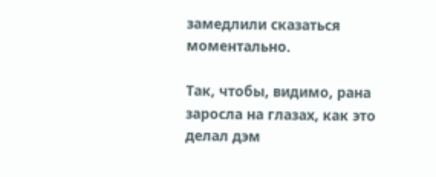замедлили сказаться моментально.

Так, чтобы, видимо, рана заросла на глазах, как это делал дэм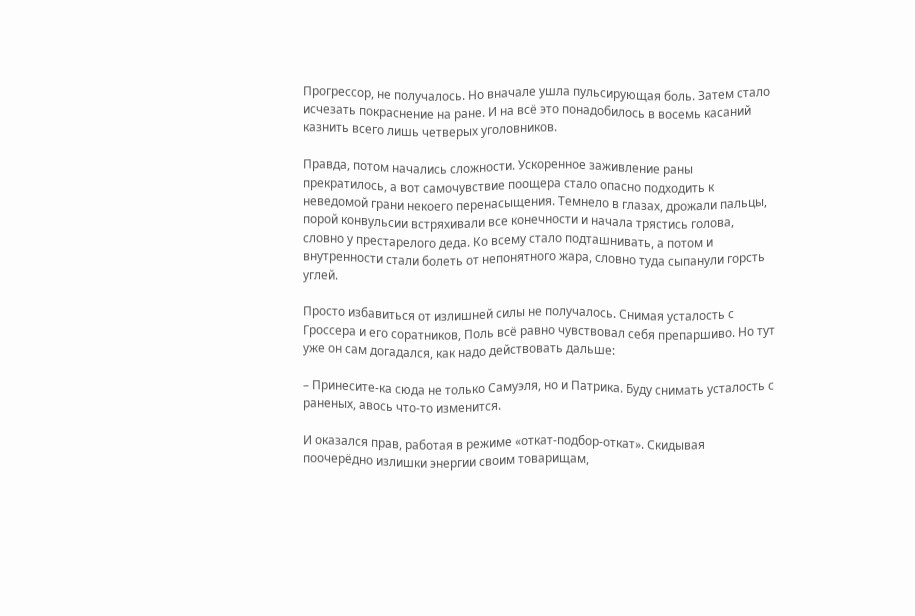Прогрессор, не получалось. Но вначале ушла пульсирующая боль. Затем стало исчезать покраснение на ране. И на всё это понадобилось в восемь касаний казнить всего лишь четверых уголовников.

Правда, потом начались сложности. Ускоренное заживление раны прекратилось, а вот самочувствие поощера стало опасно подходить к неведомой грани некоего перенасыщения. Темнело в глазах, дрожали пальцы, порой конвульсии встряхивали все конечности и начала трястись голова, словно у престарелого деда. Ко всему стало подташнивать, а потом и внутренности стали болеть от непонятного жара, словно туда сыпанули горсть углей.

Просто избавиться от излишней силы не получалось. Снимая усталость с Гроссера и его соратников, Поль всё равно чувствовал себя препаршиво. Но тут уже он сам догадался, как надо действовать дальше:

– Принесите-ка сюда не только Самуэля, но и Патрика. Буду снимать усталость с раненых, авось что-то изменится.

И оказался прав, работая в режиме «откат-подбор-откат». Скидывая поочерёдно излишки энергии своим товарищам,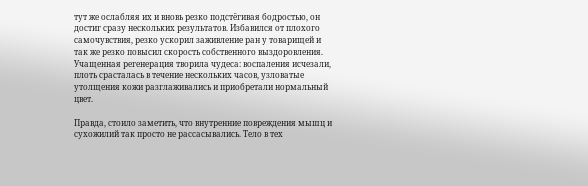тут же ослабляя их и вновь резко подстёгивая бодростью, он достиг сразу нескольких результатов. Избавился от плохого самочувствия, резко ускорил заживление ран у товарищей и так же резко повысил скорость собственного выздоровления. Учащенная регенерация творила чудеса: воспаления исчезали, плоть срасталась в течение нескольких часов, узловатые утолщения кожи разглаживались и приобретали нормальный цвет.

Правда, стоило заметить, что внутренние повреждения мышц и сухожилий так просто не рассасывались. Тело в тех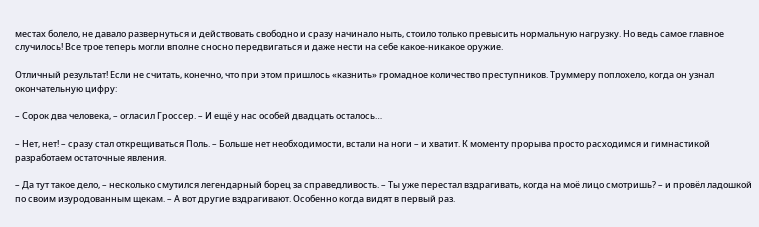местах болело, не давало развернуться и действовать свободно и сразу начинало ныть, стоило только превысить нормальную нагрузку. Но ведь самое главное случилось! Все трое теперь могли вполне сносно передвигаться и даже нести на себе какое-никакое оружие.

Отличный результат! Если не считать, конечно, что при этом пришлось «казнить» громадное количество преступников. Труммеру поплохело, когда он узнал окончательную цифру:

– Сорок два человека, – огласил Гроссер. – И ещё у нас особей двадцать осталось…

– Нет, нет! – сразу стал открещиваться Поль. – Больше нет необходимости, встали на ноги – и хватит. К моменту прорыва просто расходимся и гимнастикой разработаем остаточные явления.

– Да тут такое дело, – несколько смутился легендарный борец за справедливость. – Ты уже перестал вздрагивать, когда на моё лицо смотришь? – и провёл ладошкой по своим изуродованным щекам. – А вот другие вздрагивают. Особенно когда видят в первый раз.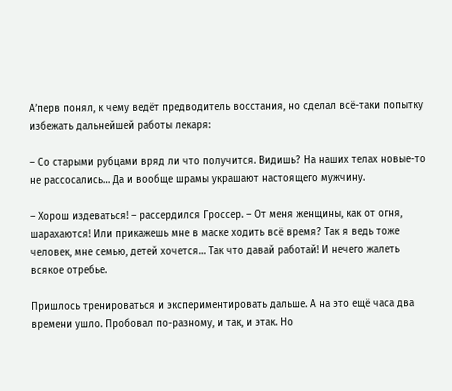А’перв понял, к чему ведёт предводитель восстания, но сделал всё-таки попытку избежать дальнейшей работы лекаря:

– Со старыми рубцами вряд ли что получится. Видишь? На наших телах новые-то не рассосались… Да и вообще шрамы украшают настоящего мужчину.

– Хорош издеваться! – рассердился Гроссер. – От меня женщины, как от огня, шарахаются! Или прикажешь мне в маске ходить всё время? Так я ведь тоже человек, мне семью, детей хочется… Так что давай работай! И нечего жалеть всякое отребье.

Пришлось тренироваться и экспериментировать дальше. А на это ещё часа два времени ушло. Пробовал по-разному, и так, и этак. Но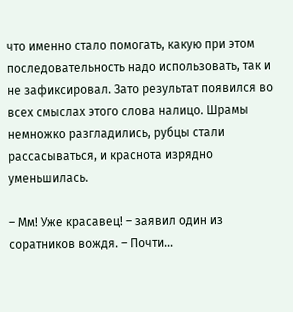что именно стало помогать, какую при этом последовательность надо использовать, так и не зафиксировал. Зато результат появился во всех смыслах этого слова налицо. Шрамы немножко разгладились, рубцы стали рассасываться, и краснота изрядно уменьшилась.

– Мм! Уже красавец! – заявил один из соратников вождя. – Почти…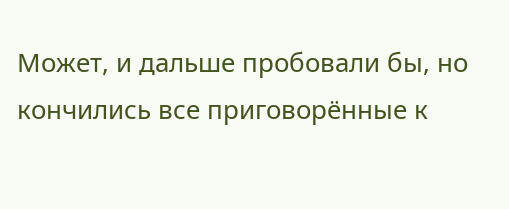Может, и дальше пробовали бы, но кончились все приговорённые к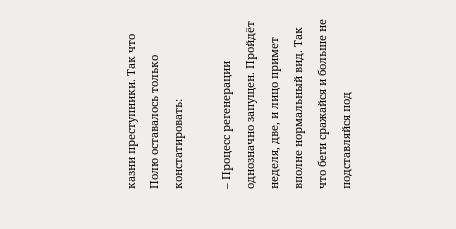казни преступники. Так что Полю оставалось только констатировать:

– Процесс регенерации однозначно запущен. Пройдёт неделя, две, и лицо примет вполне нормальный вид. Так что беги сражайся и больше не подставляйся под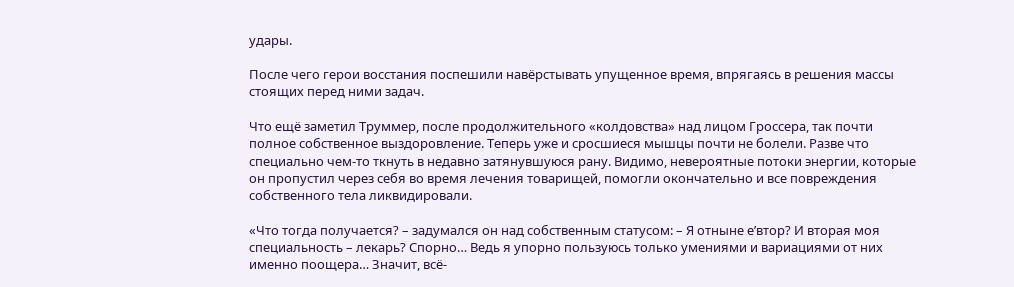удары.

После чего герои восстания поспешили навёрстывать упущенное время, впрягаясь в решения массы стоящих перед ними задач.

Что ещё заметил Труммер, после продолжительного «колдовства» над лицом Гроссера, так почти полное собственное выздоровление. Теперь уже и сросшиеся мышцы почти не болели. Разве что специально чем-то ткнуть в недавно затянувшуюся рану. Видимо, невероятные потоки энергии, которые он пропустил через себя во время лечения товарищей, помогли окончательно и все повреждения собственного тела ликвидировали.

«Что тогда получается? – задумался он над собственным статусом: – Я отныне е’втор? И вторая моя специальность – лекарь? Спорно… Ведь я упорно пользуюсь только умениями и вариациями от них именно поощера… Значит, всё-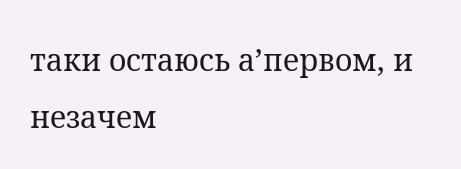таки остаюсь а’первом, и незачем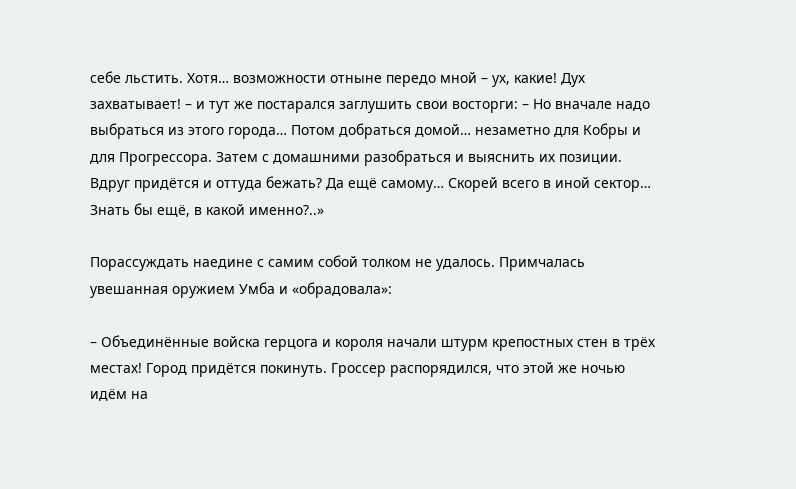себе льстить. Хотя… возможности отныне передо мной – ух, какие! Дух захватывает! – и тут же постарался заглушить свои восторги: – Но вначале надо выбраться из этого города… Потом добраться домой… незаметно для Кобры и для Прогрессора. Затем с домашними разобраться и выяснить их позиции. Вдруг придётся и оттуда бежать? Да ещё самому… Скорей всего в иной сектор… Знать бы ещё, в какой именно?..»

Порассуждать наедине с самим собой толком не удалось. Примчалась увешанная оружием Умба и «обрадовала»:

– Объединённые войска герцога и короля начали штурм крепостных стен в трёх местах! Город придётся покинуть. Гроссер распорядился, что этой же ночью идём на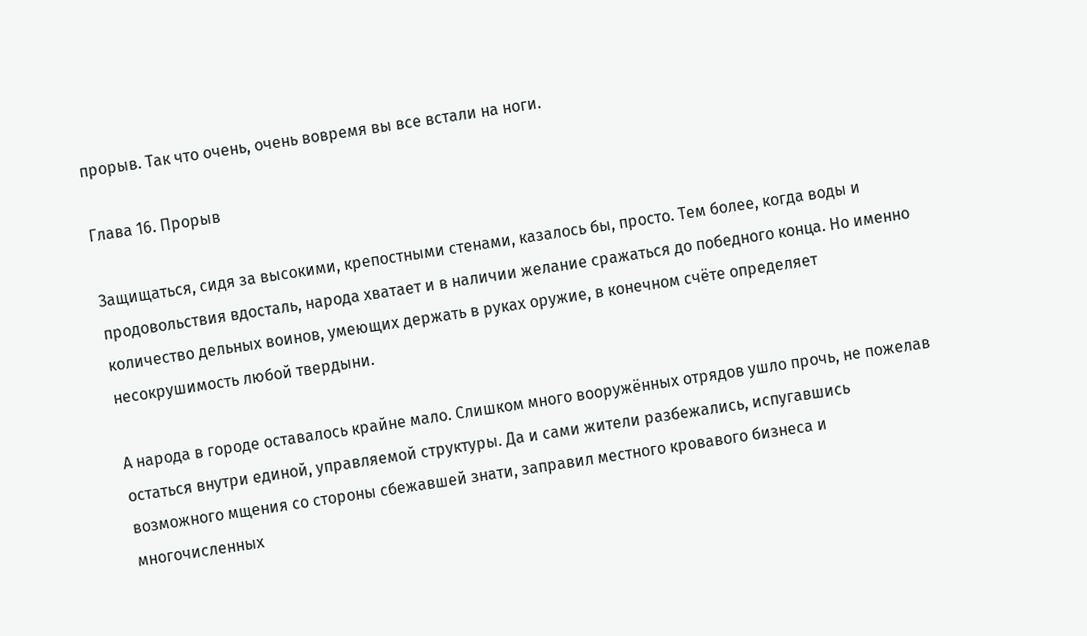прорыв. Так что очень, очень вовремя вы все встали на ноги.

Глава 16. Прорыв

Защищаться, сидя за высокими, крепостными стенами, казалось бы, просто. Тем более, когда воды и продовольствия вдосталь, народа хватает и в наличии желание сражаться до победного конца. Но именно количество дельных воинов, умеющих держать в руках оружие, в конечном счёте определяет несокрушимость любой твердыни.

А народа в городе оставалось крайне мало. Слишком много вооружённых отрядов ушло прочь, не пожелав остаться внутри единой, управляемой структуры. Да и сами жители разбежались, испугавшись возможного мщения со стороны сбежавшей знати, заправил местного кровавого бизнеса и многочисленных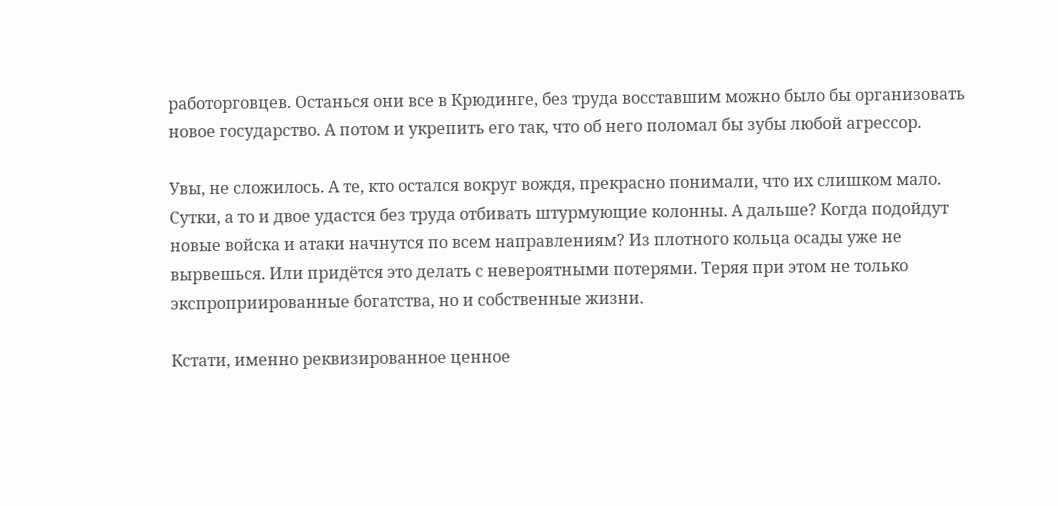работорговцев. Останься они все в Крюдинге, без труда восставшим можно было бы организовать новое государство. А потом и укрепить его так, что об него поломал бы зубы любой агрессор.

Увы, не сложилось. А те, кто остался вокруг вождя, прекрасно понимали, что их слишком мало. Сутки, а то и двое удастся без труда отбивать штурмующие колонны. А дальше? Когда подойдут новые войска и атаки начнутся по всем направлениям? Из плотного кольца осады уже не вырвешься. Или придётся это делать с невероятными потерями. Теряя при этом не только экспроприированные богатства, но и собственные жизни.

Кстати, именно реквизированное ценное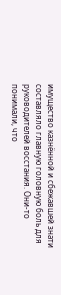имущество казнённой и сбежавшей знати составляло главную головную боль для руководителей восстания. Они-то понимали, что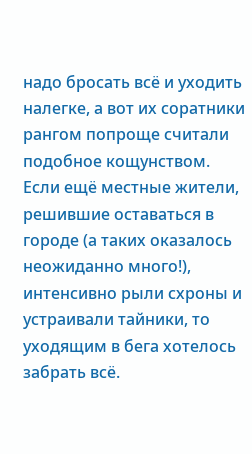надо бросать всё и уходить налегке, а вот их соратники рангом попроще считали подобное кощунством. Если ещё местные жители, решившие оставаться в городе (а таких оказалось неожиданно много!), интенсивно рыли схроны и устраивали тайники, то уходящим в бега хотелось забрать всё.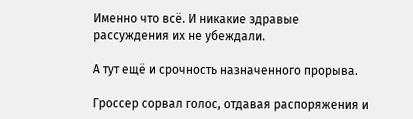Именно что всё. И никакие здравые рассуждения их не убеждали.

А тут ещё и срочность назначенного прорыва.

Гроссер сорвал голос, отдавая распоряжения и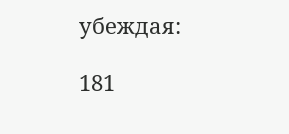убеждая:

181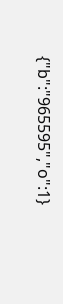{"b":"965595","o":1}